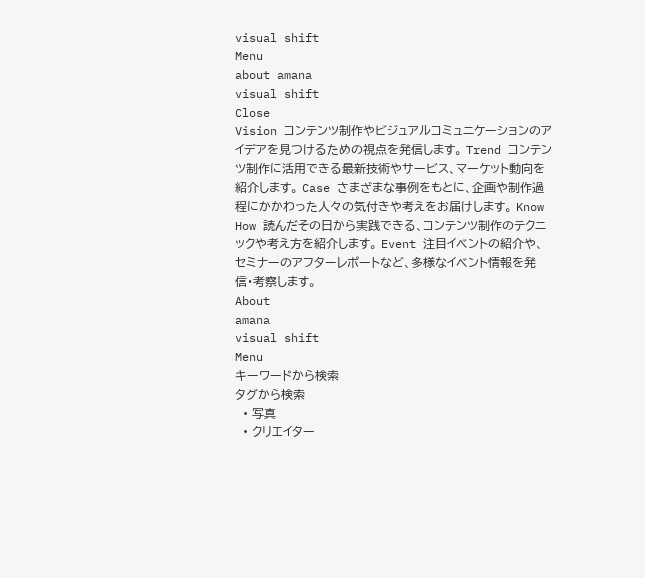visual shift
Menu
about amana
visual shift
Close
Vision コンテンツ制作やビジュアルコミュニケーションのアイデアを見つけるための視点を発信します。 Trend コンテンツ制作に活用できる最新技術やサービス、マーケット動向を紹介します。 Case さまざまな事例をもとに、企画や制作過程にかかわった人々の気付きや考えをお届けします。 Know How 読んだその日から実践できる、コンテンツ制作のテクニックや考え方を紹介します。 Event 注目イベントの紹介や、セミナーのアフターレポートなど、多様なイベント情報を発信・考察します。
About
amana
visual shift
Menu
キーワードから検索
タグから検索
  • 写真
  • クリエイター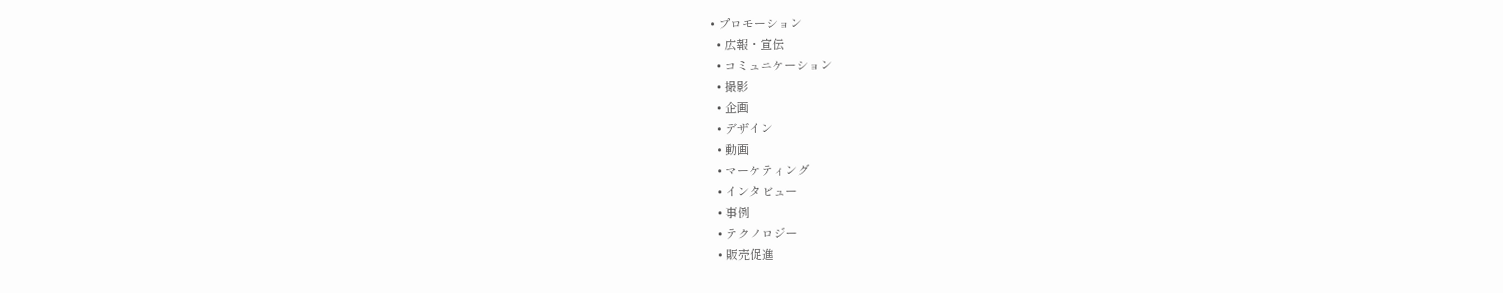• プロモーション
  • 広報・宣伝
  • コミュニケーション
  • 撮影
  • 企画
  • デザイン
  • 動画
  • マーケティング
  • インタビュー
  • 事例
  • テクノロジー
  • 販売促進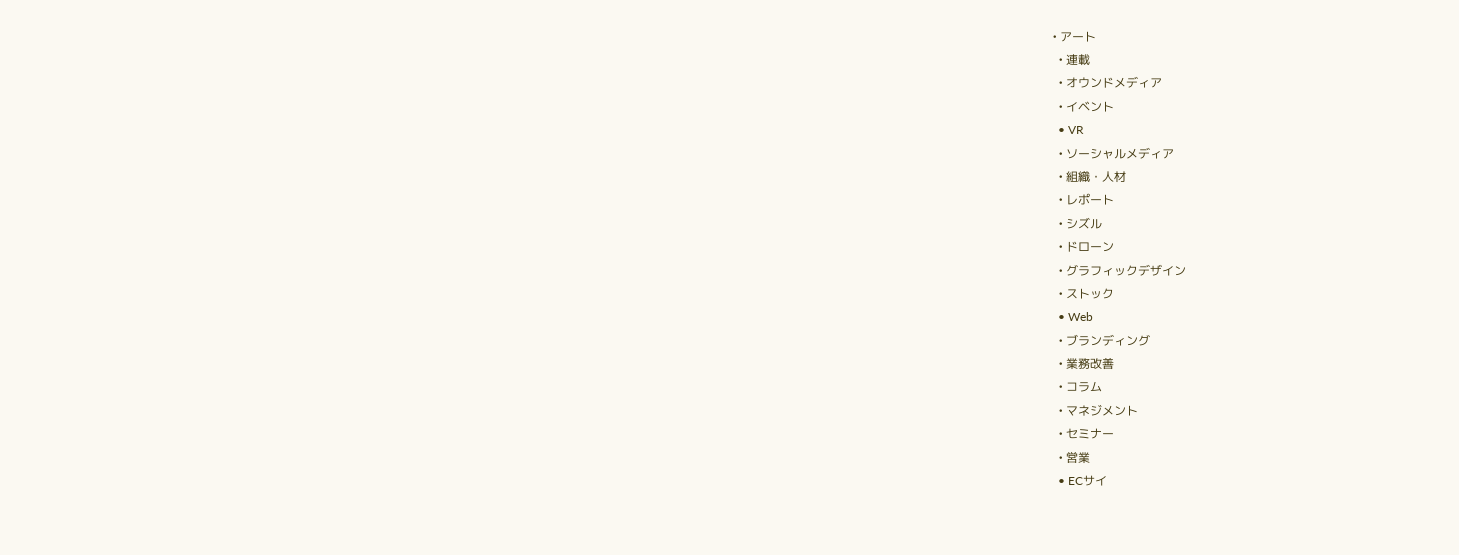• アート
  • 連載
  • オウンドメディア
  • イベント
  • VR
  • ソーシャルメディア
  • 組織・人材
  • レポート
  • シズル
  • ドローン
  • グラフィックデザイン
  • ストック
  • Web
  • ブランディング
  • 業務改善
  • コラム
  • マネジメント
  • セミナー
  • 営業
  • ECサイ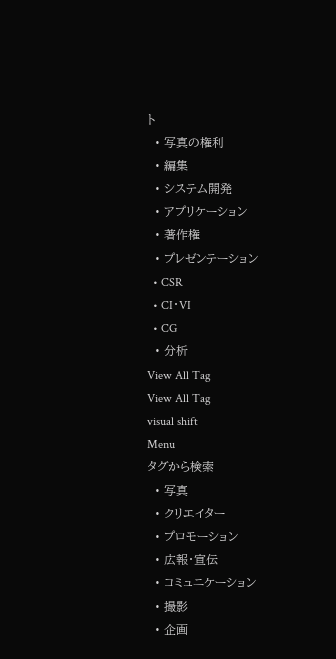ト
  • 写真の権利
  • 編集
  • システム開発
  • アプリケーション
  • 著作権
  • プレゼンテーション
  • CSR
  • CI・VI
  • CG
  • 分析
View All Tag
View All Tag
visual shift
Menu
タグから検索
  • 写真
  • クリエイター
  • プロモーション
  • 広報・宣伝
  • コミュニケーション
  • 撮影
  • 企画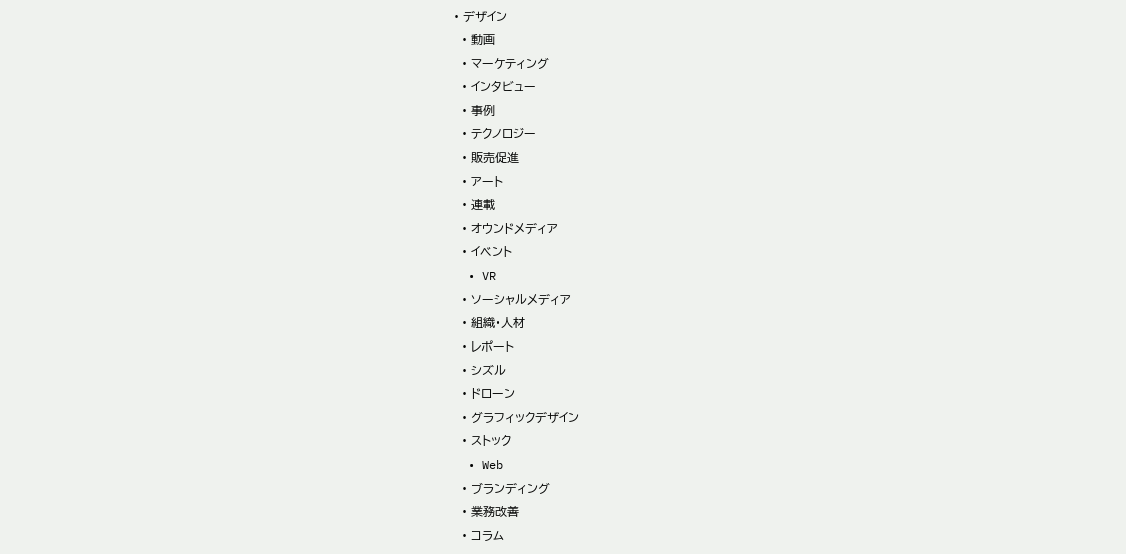• デザイン
  • 動画
  • マーケティング
  • インタビュー
  • 事例
  • テクノロジー
  • 販売促進
  • アート
  • 連載
  • オウンドメディア
  • イベント
  • VR
  • ソーシャルメディア
  • 組織・人材
  • レポート
  • シズル
  • ドローン
  • グラフィックデザイン
  • ストック
  • Web
  • ブランディング
  • 業務改善
  • コラム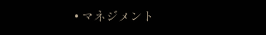• マネジメント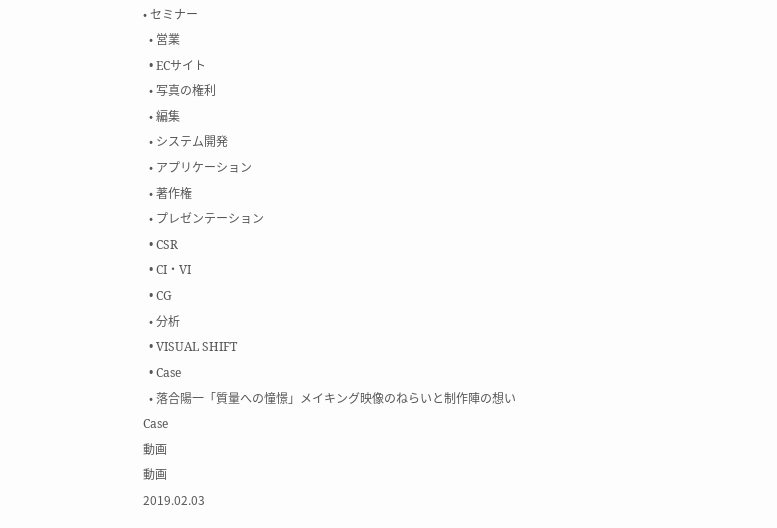• セミナー
  • 営業
  • ECサイト
  • 写真の権利
  • 編集
  • システム開発
  • アプリケーション
  • 著作権
  • プレゼンテーション
  • CSR
  • CI・VI
  • CG
  • 分析
  • VISUAL SHIFT
  • Case
  • 落合陽一「質量への憧憬」メイキング映像のねらいと制作陣の想い
Case
動画
動画
2019.02.03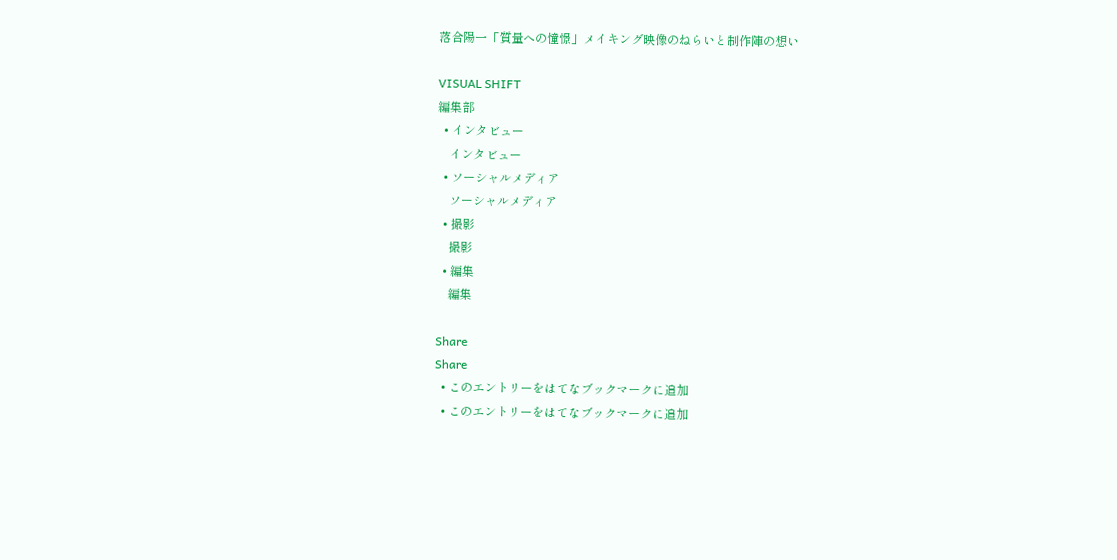落合陽一「質量への憧憬」メイキング映像のねらいと制作陣の想い

VISUAL SHIFT
編集部
  • インタビュー
    インタビュー
  • ソーシャルメディア
    ソーシャルメディア
  • 撮影
    撮影
  • 編集
    編集

Share
Share
  • このエントリーをはてなブックマークに追加
  • このエントリーをはてなブックマークに追加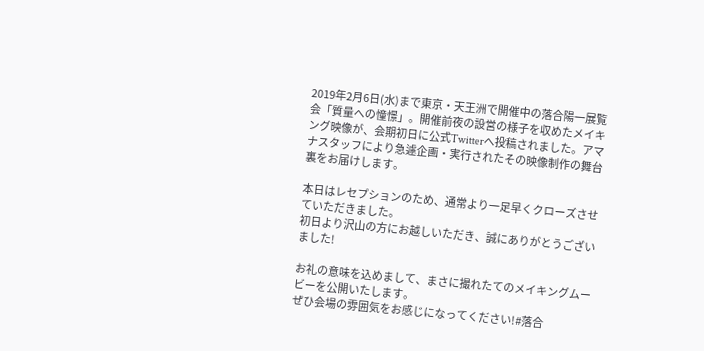2019年2月6日(水)まで東京・天王洲で開催中の落合陽一展覧会「質量への憧憬」。開催前夜の設営の様子を収めたメイキング映像が、会期初日に公式Twitterへ投稿されました。アマナスタッフにより急遽企画・実行されたその映像制作の舞台裏をお届けします。

本日はレセプションのため、通常より一足早くクローズさせていただきました。
初日より沢山の方にお越しいただき、誠にありがとうございました!

お礼の意味を込めまして、まさに撮れたてのメイキングムービーを公開いたします。
ぜひ会場の雰囲気をお感じになってください!#落合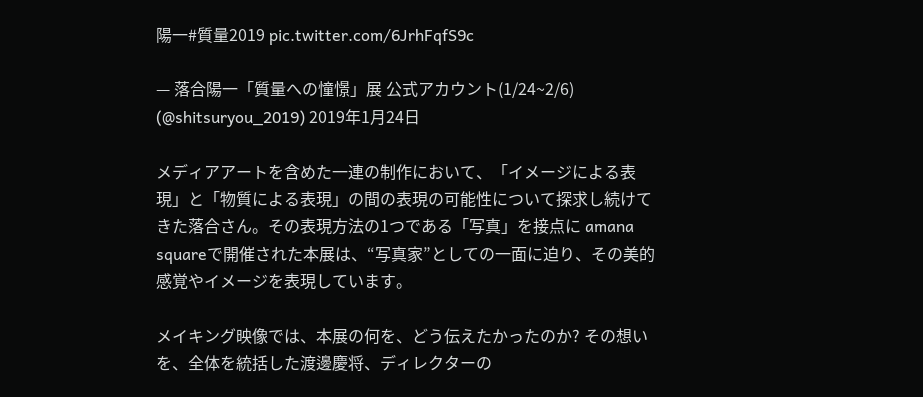陽一#質量2019 pic.twitter.com/6JrhFqfS9c

— 落合陽一「質量への憧憬」展 公式アカウント(1/24~2/6) (@shitsuryou_2019) 2019年1月24日

メディアアートを含めた一連の制作において、「イメージによる表現」と「物質による表現」の間の表現の可能性について探求し続けてきた落合さん。その表現方法の1つである「写真」を接点に amana squareで開催された本展は、“写真家”としての一面に迫り、その美的感覚やイメージを表現しています。

メイキング映像では、本展の何を、どう伝えたかったのか? その想いを、全体を統括した渡邊慶将、ディレクターの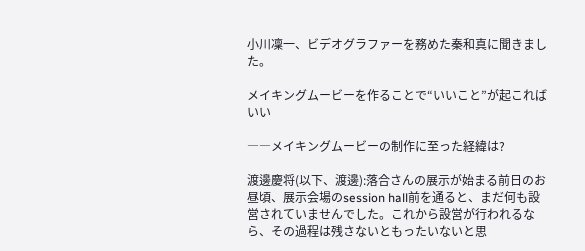小川凜一、ビデオグラファーを務めた秦和真に聞きました。

メイキングムービーを作ることで“いいこと”が起こればいい

――メイキングムービーの制作に至った経緯は?

渡邊慶将(以下、渡邊):落合さんの展示が始まる前日のお昼頃、展示会場のsession hall前を通ると、まだ何も設営されていませんでした。これから設営が行われるなら、その過程は残さないともったいないと思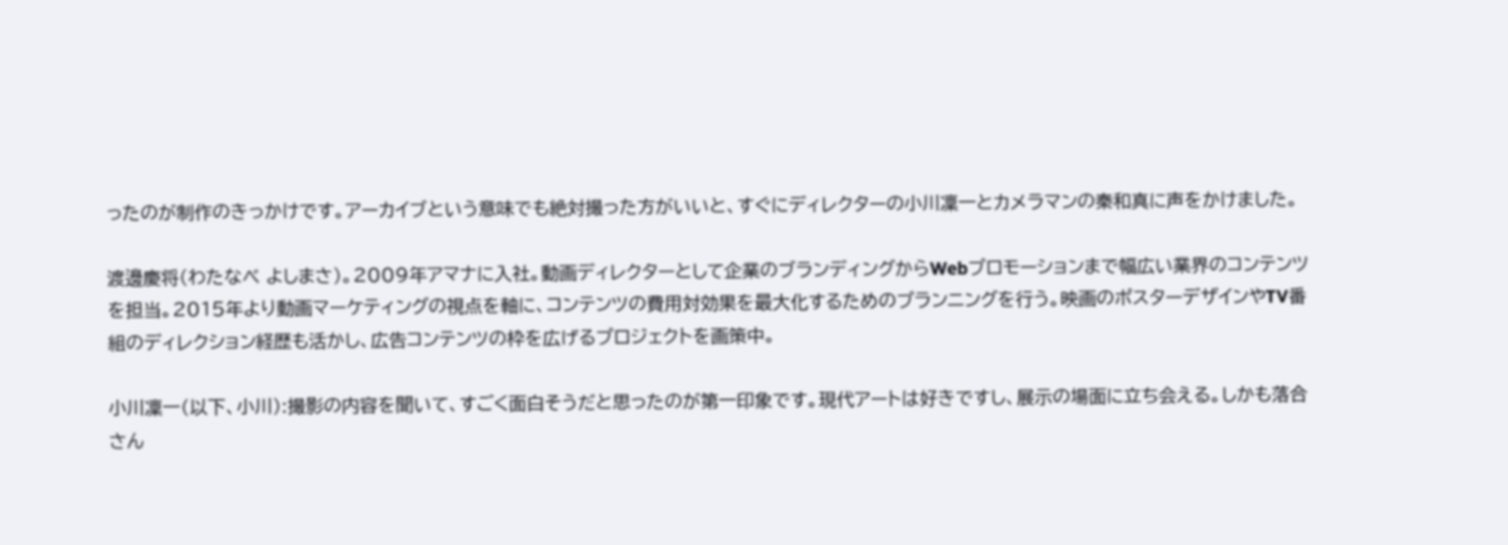ったのが制作のきっかけです。アーカイブという意味でも絶対撮った方がいいと、すぐにディレクターの小川凜一とカメラマンの秦和真に声をかけました。

渡邊慶将(わたなべ よしまさ)。2009年アマナに入社。動画ディレクターとして企業のブランディングからWebプロモーションまで幅広い業界のコンテンツを担当。2015年より動画マーケティングの視点を軸に、コンテンツの費用対効果を最大化するためのプランニングを行う。映画のポスターデザインやTV番組のディレクション経歴も活かし、広告コンテンツの枠を広げるプロジェクトを画策中。

小川凜一(以下、小川):撮影の内容を聞いて、すごく面白そうだと思ったのが第一印象です。現代アートは好きですし、展示の場面に立ち会える。しかも落合さん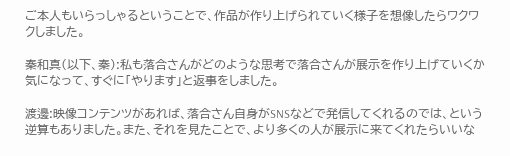ご本人もいらっしゃるということで、作品が作り上げられていく様子を想像したらワクワクしました。

秦和真(以下、秦):私も落合さんがどのような思考で落合さんが展示を作り上げていくか気になって、すぐに「やります」と返事をしました。

渡邊:映像コンテンツがあれば、落合さん自身がSNSなどで発信してくれるのでは、という逆算もありました。また、それを見たことで、より多くの人が展示に来てくれたらいいな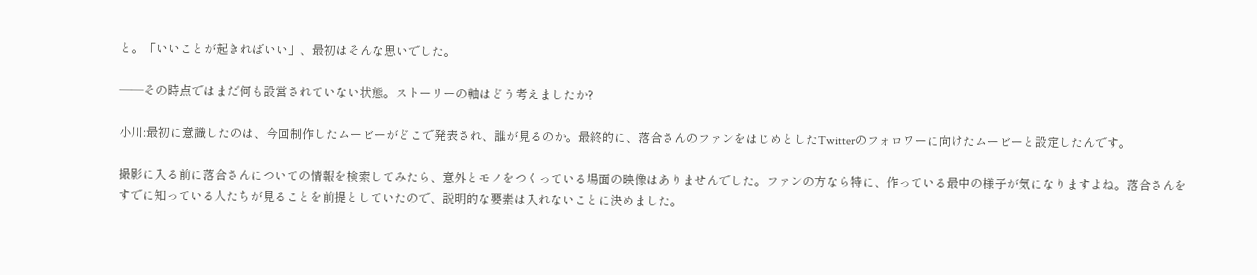と。「いいことが起きればいい」、最初はそんな思いでした。

――その時点ではまだ何も設営されていない状態。ストーリーの軸はどう考えましたか?

小川:最初に意識したのは、今回制作したムービーがどこで発表され、誰が見るのか。最終的に、落合さんのファンをはじめとしたTwitterのフォロワーに向けたムービーと設定したんです。

撮影に入る前に落合さんについての情報を検索してみたら、意外とモノをつくっている場面の映像はありませんでした。ファンの方なら特に、作っている最中の様子が気になりますよね。落合さんをすでに知っている人たちが見ることを前提としていたので、説明的な要素は入れないことに決めました。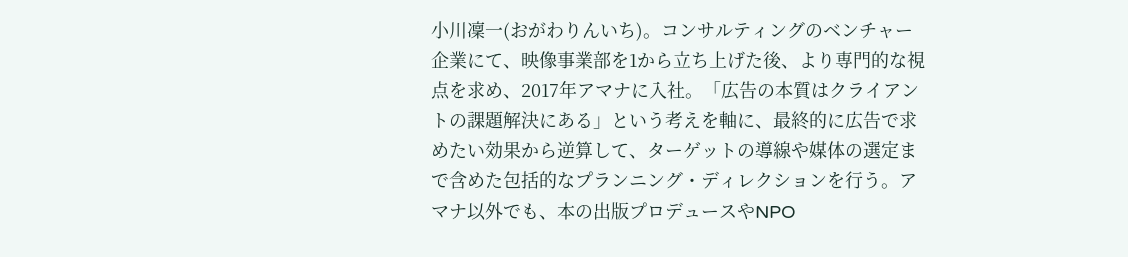小川凜一(おがわりんいち)。コンサルティングのベンチャー企業にて、映像事業部を1から立ち上げた後、より専門的な視点を求め、2017年アマナに入社。「広告の本質はクライアントの課題解決にある」という考えを軸に、最終的に広告で求めたい効果から逆算して、ターゲットの導線や媒体の選定まで含めた包括的なプランニング・ディレクションを行う。アマナ以外でも、本の出版プロデュースやNPO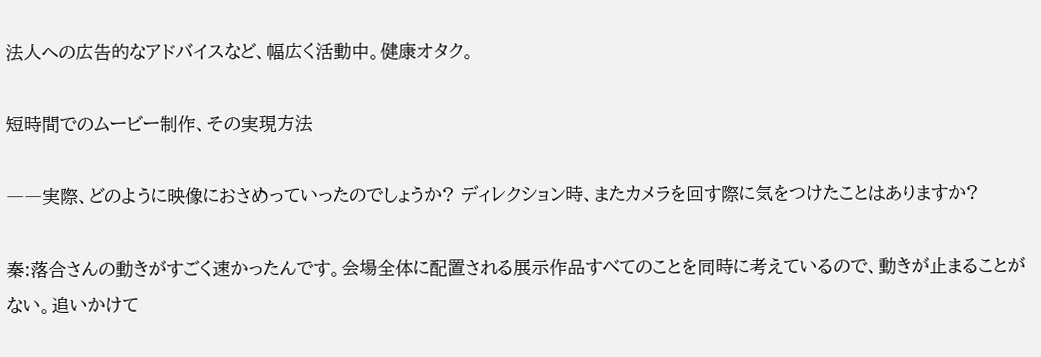法人への広告的なアドバイスなど、幅広く活動中。健康オタク。

短時間でのムービー制作、その実現方法

――実際、どのように映像におさめっていったのでしょうか? ディレクション時、またカメラを回す際に気をつけたことはありますか?

秦:落合さんの動きがすごく速かったんです。会場全体に配置される展示作品すべてのことを同時に考えているので、動きが止まることがない。追いかけて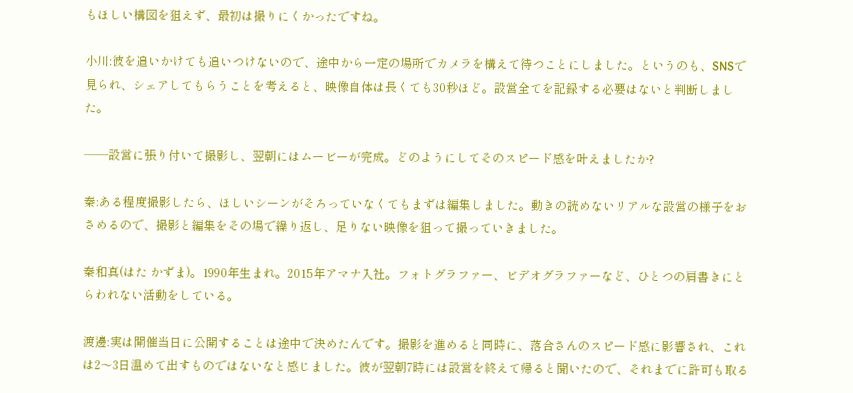もほしい構図を狙えず、最初は撮りにくかったですね。

小川:彼を追いかけても追いつけないので、途中から一定の場所でカメラを構えて待つことにしました。というのも、SNSで見られ、シェアしてもらうことを考えると、映像自体は長くても30秒ほど。設営全てを記録する必要はないと判断しました。

――設営に張り付いて撮影し、翌朝にはムービーが完成。どのようにしてそのスピード感を叶えましたか?

秦:ある程度撮影したら、ほしいシーンがそろっていなくてもまずは編集しました。動きの読めないリアルな設営の様子をおさめるので、撮影と編集をその場で繰り返し、足りない映像を狙って撮っていきました。

秦和真(はた かずま)。1990年生まれ。2015年アマナ入社。フォトグラファー、ビデオグラファーなど、ひとつの肩書きにとらわれない活動をしている。

渡邊:実は開催当日に公開することは途中で決めたんです。撮影を進めると同時に、落合さんのスピード感に影響され、これは2〜3日温めて出すものではないなと感じました。彼が翌朝7時には設営を終えて帰ると聞いたので、それまでに許可も取る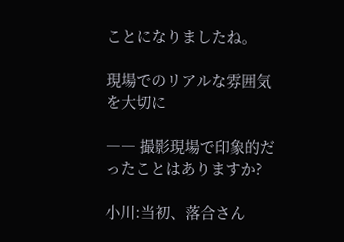ことになりましたね。

現場でのリアルな雰囲気を大切に

―― 撮影現場で印象的だったことはありますか?

小川:当初、落合さん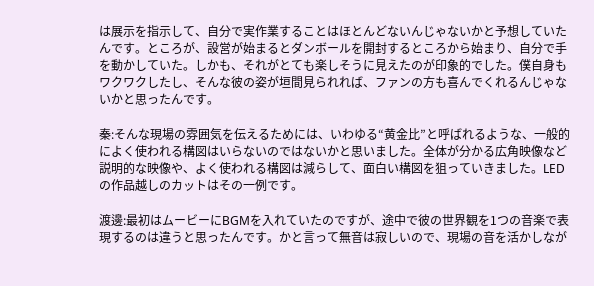は展示を指示して、自分で実作業することはほとんどないんじゃないかと予想していたんです。ところが、設営が始まるとダンボールを開封するところから始まり、自分で手を動かしていた。しかも、それがとても楽しそうに見えたのが印象的でした。僕自身もワクワクしたし、そんな彼の姿が垣間見られれば、ファンの方も喜んでくれるんじゃないかと思ったんです。

秦:そんな現場の雰囲気を伝えるためには、いわゆる“黄金比”と呼ばれるような、一般的によく使われる構図はいらないのではないかと思いました。全体が分かる広角映像など説明的な映像や、よく使われる構図は減らして、面白い構図を狙っていきました。LEDの作品越しのカットはその一例です。

渡邊:最初はムービーにBGMを入れていたのですが、途中で彼の世界観を1つの音楽で表現するのは違うと思ったんです。かと言って無音は寂しいので、現場の音を活かしなが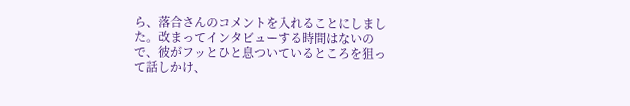ら、落合さんのコメントを入れることにしました。改まってインタビューする時間はないので、彼がフッとひと息ついているところを狙って話しかけ、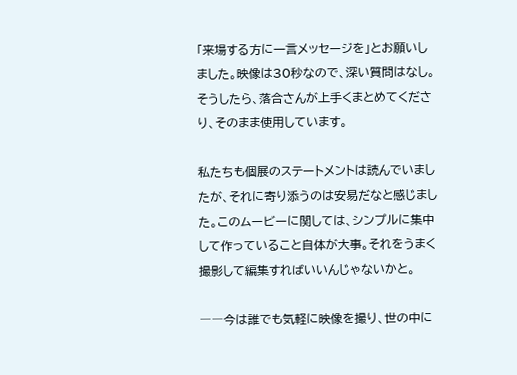「来場する方に一言メッセージを」とお願いしました。映像は30秒なので、深い質問はなし。そうしたら、落合さんが上手くまとめてくださり、そのまま使用しています。

私たちも個展のステートメントは読んでいましたが、それに寄り添うのは安易だなと感じました。このムービーに関しては、シンプルに集中して作っていること自体が大事。それをうまく撮影して編集すればいいんじゃないかと。

――今は誰でも気軽に映像を撮り、世の中に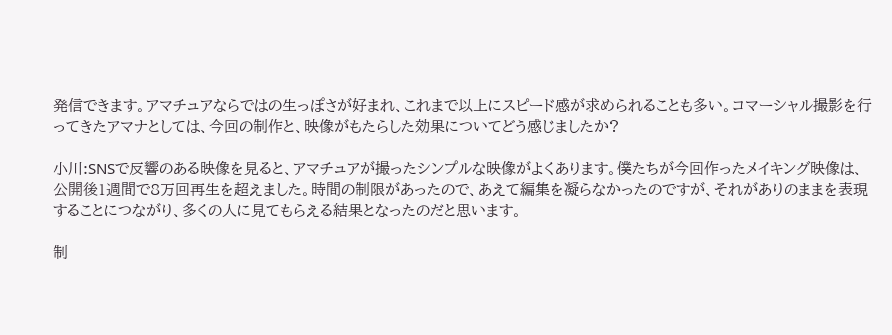発信できます。アマチュアならではの生っぽさが好まれ、これまで以上にスピード感が求められることも多い。コマーシャル撮影を行ってきたアマナとしては、今回の制作と、映像がもたらした効果についてどう感じましたか?

小川:SNSで反響のある映像を見ると、アマチュアが撮ったシンプルな映像がよくあります。僕たちが今回作ったメイキング映像は、公開後1週間で8万回再生を超えました。時間の制限があったので、あえて編集を凝らなかったのですが、それがありのままを表現することにつながり、多くの人に見てもらえる結果となったのだと思います。

制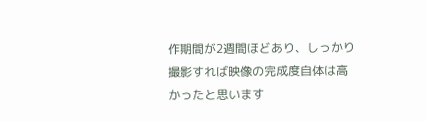作期間が2週間ほどあり、しっかり撮影すれば映像の完成度自体は高かったと思います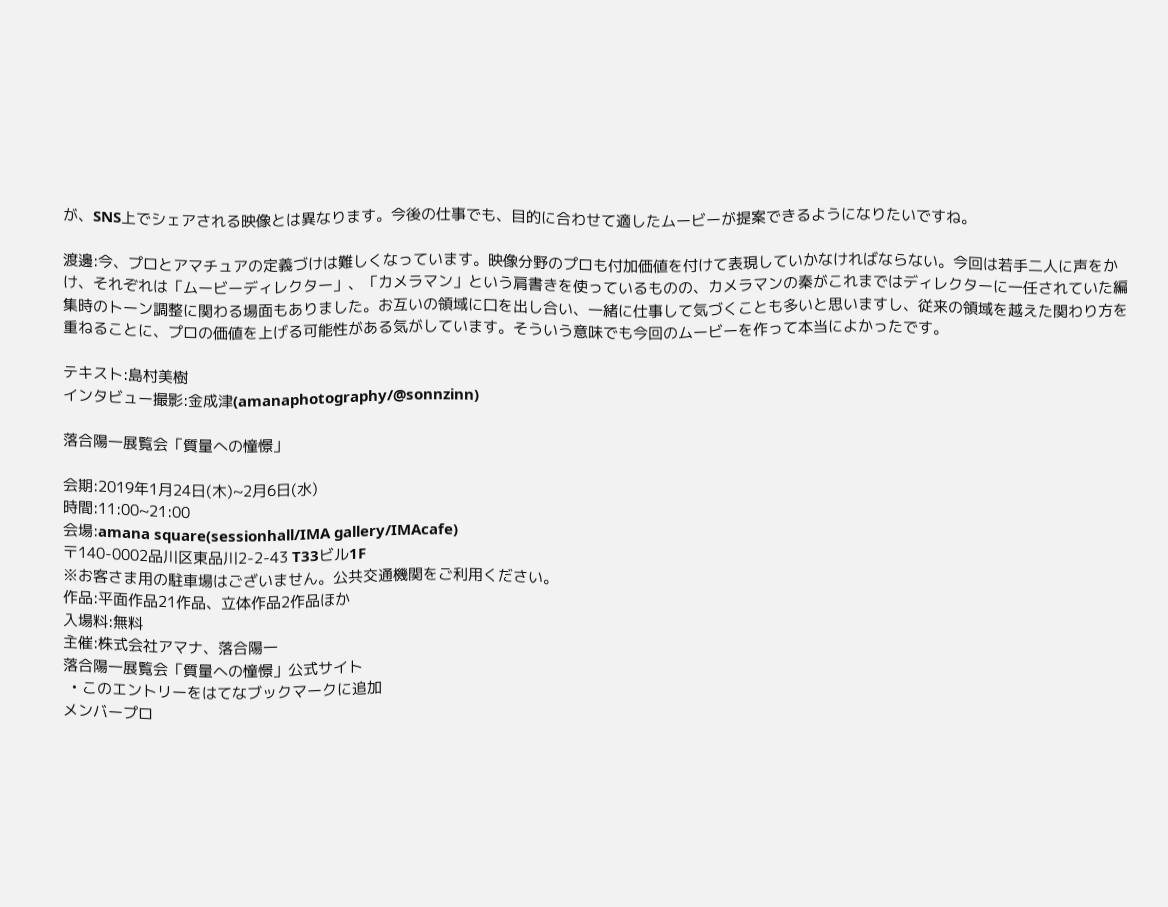が、SNS上でシェアされる映像とは異なります。今後の仕事でも、目的に合わせて適したムービーが提案できるようになりたいですね。

渡邊:今、プロとアマチュアの定義づけは難しくなっています。映像分野のプロも付加価値を付けて表現していかなければならない。今回は若手二人に声をかけ、それぞれは「ムービーディレクター」、「カメラマン」という肩書きを使っているものの、カメラマンの秦がこれまではディレクターに一任されていた編集時のトーン調整に関わる場面もありました。お互いの領域に口を出し合い、一緒に仕事して気づくことも多いと思いますし、従来の領域を越えた関わり方を重ねることに、プロの価値を上げる可能性がある気がしています。そういう意味でも今回のムービーを作って本当によかったです。

テキスト:島村美樹
インタビュー撮影:金成津(amanaphotography/@sonnzinn)

落合陽一展覧会「質量への憧憬」

会期:2019年1月24日(木)~2月6日(水)
時間:11:00~21:00
会場:amana square(sessionhall/IMA gallery/IMAcafe)
〒140-0002品川区東品川2-2-43 T33ビル1F
※お客さま用の駐車場はございません。公共交通機関をご利用ください。
作品:平面作品21作品、立体作品2作品ほか
入場料:無料
主催:株式会社アマナ、落合陽一
落合陽一展覧会「質量への憧憬」公式サイト
  • このエントリーをはてなブックマークに追加
メンバープロ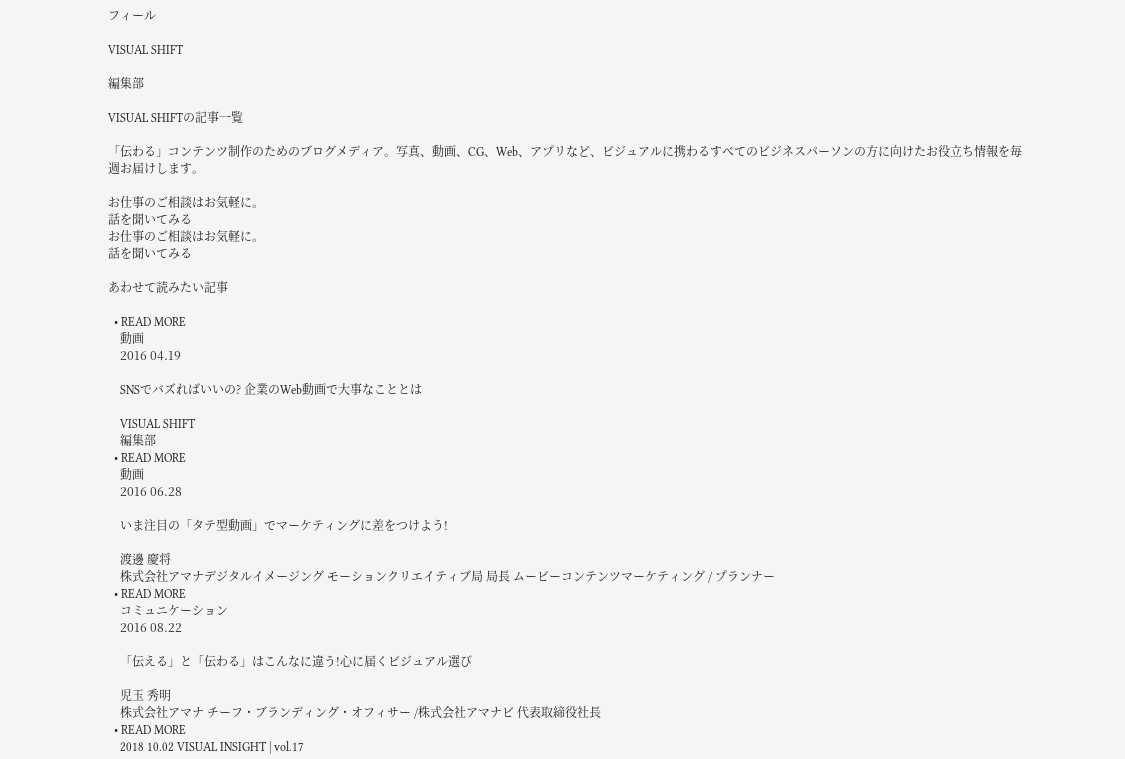フィール

VISUAL SHIFT

編集部

VISUAL SHIFTの記事一覧

「伝わる」コンテンツ制作のためのブログメディア。写真、動画、CG、Web、アプリなど、ビジュアルに携わるすべてのビジネスパーソンの方に向けたお役立ち情報を毎週お届けします。

お仕事のご相談はお気軽に。
話を聞いてみる
お仕事のご相談はお気軽に。
話を聞いてみる

あわせて読みたい記事

  • READ MORE
    動画
    2016 04.19

    SNSでバズればいいの? 企業のWeb動画で大事なこととは

    VISUAL SHIFT
    編集部
  • READ MORE
    動画
    2016 06.28

    いま注目の「タテ型動画」でマーケティングに差をつけよう!

    渡邊 慶将
    株式会社アマナデジタルイメージング モーションクリエイティブ局 局長 ムービーコンテンツマーケティング / プランナー
  • READ MORE
    コミュニケーション
    2016 08.22

    「伝える」と「伝わる」はこんなに違う!心に届くビジュアル選び

    児玉 秀明
    株式会社アマナ チーフ・ブランディング・オフィサー /株式会社アマナビ 代表取締役社長
  • READ MORE
    2018 10.02 VISUAL INSIGHT | vol.17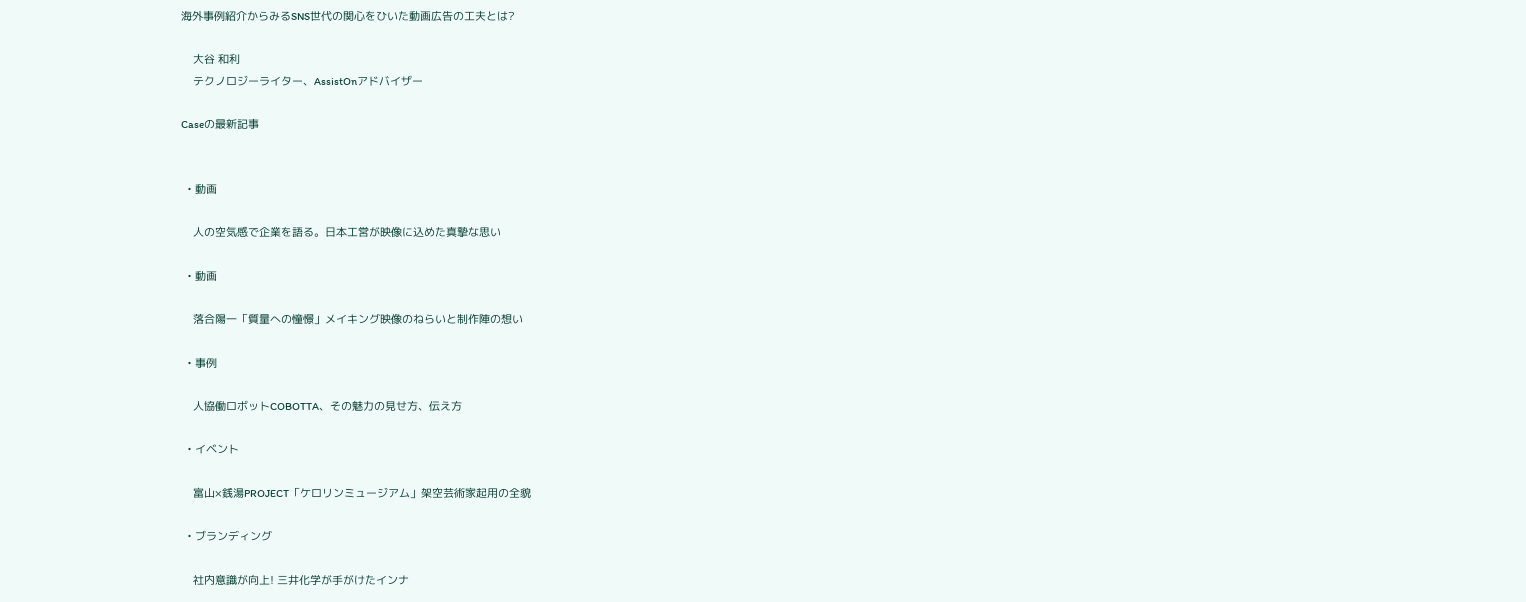海外事例紹介からみるSNS世代の関心をひいた動画広告の工夫とは?

    大谷 和利
    テクノロジーライター、AssistOnアドバイザー

Caseの最新記事


  • 動画

    人の空気感で企業を語る。日本工営が映像に込めた真摯な思い

  • 動画

    落合陽一「質量への憧憬」メイキング映像のねらいと制作陣の想い

  • 事例

    人協働ロボットCOBOTTA、その魅力の見せ方、伝え方

  • イベント

    富山×銭湯PROJECT「ケロリンミュージアム」架空芸術家起用の全貌

  • ブランディング

    社内意識が向上! 三井化学が手がけたインナ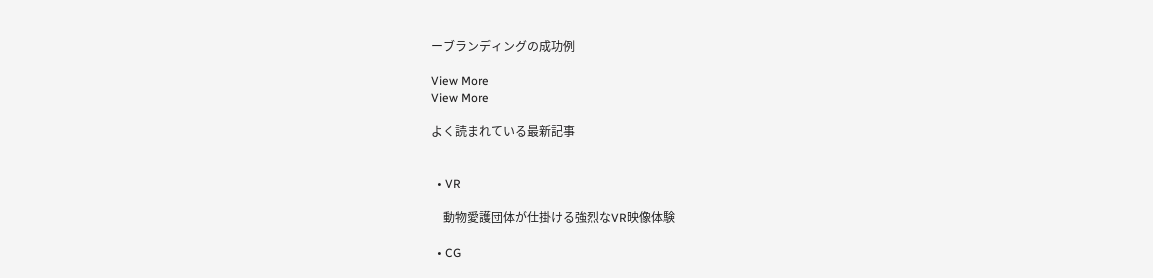ーブランディングの成功例

View More
View More

よく読まれている最新記事


  • VR

    動物愛護団体が仕掛ける強烈なVR映像体験

  • CG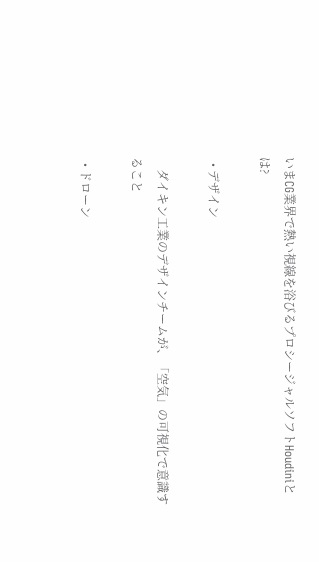いまCG業界で熱い視線を浴びるプロシージャルソフトHoudiniとは?

  • デザイン

    ダイキン工業のデザインチームが、「空気」の可視化で意識すること

  • ドローン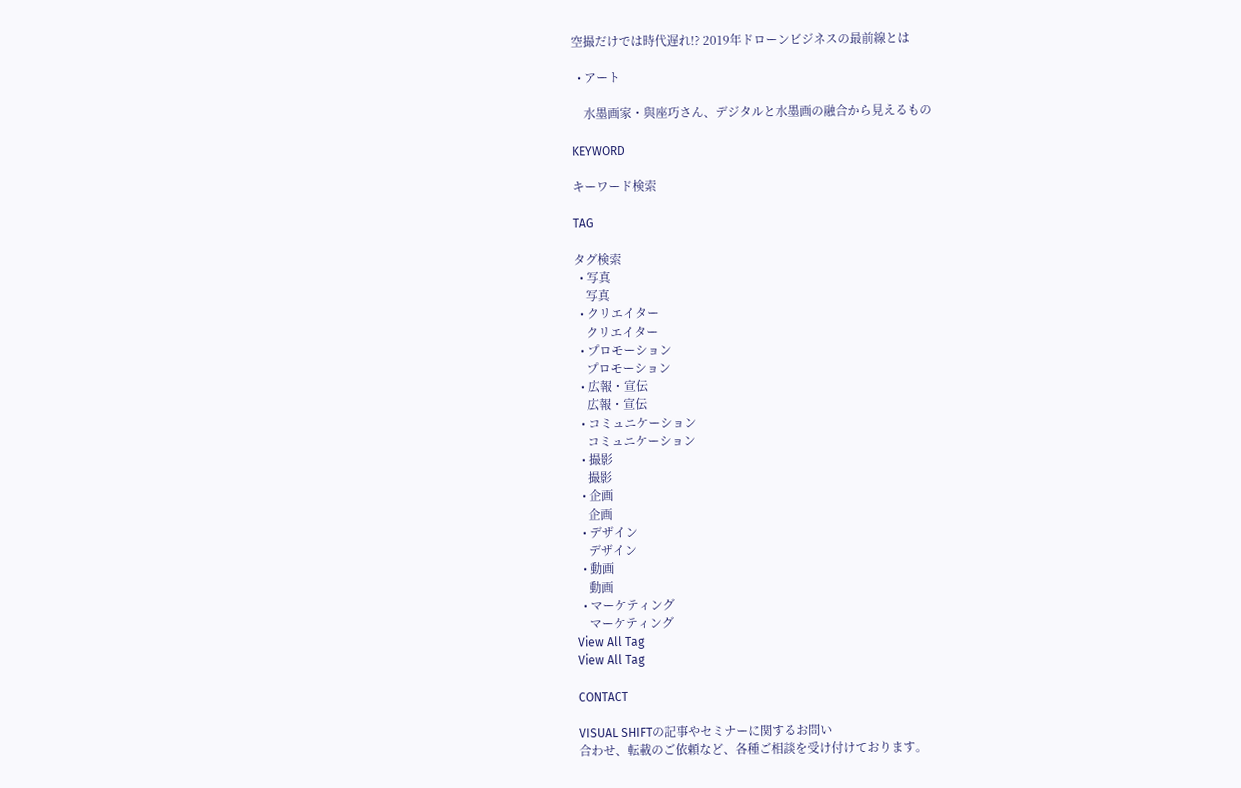空撮だけでは時代遅れ!? 2019年ドローンビジネスの最前線とは

  • アート

    水墨画家・與座巧さん、デジタルと水墨画の融合から見えるもの

KEYWORD

キーワード検索

TAG

タグ検索
  • 写真
    写真
  • クリエイター
    クリエイター
  • プロモーション
    プロモーション
  • 広報・宣伝
    広報・宣伝
  • コミュニケーション
    コミュニケーション
  • 撮影
    撮影
  • 企画
    企画
  • デザイン
    デザイン
  • 動画
    動画
  • マーケティング
    マーケティング
View All Tag
View All Tag

CONTACT

VISUAL SHIFTの記事やセミナーに関するお問い
合わせ、転載のご依頼など、各種ご相談を受け付けております。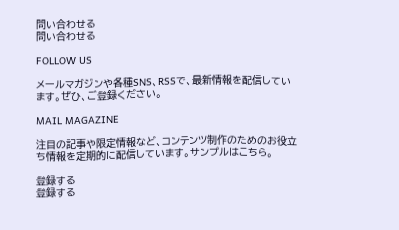問い合わせる
問い合わせる

FOLLOW US

メールマガジンや各種SNS、RSSで、最新情報を配信しています。ぜひ、ご登録ください。

MAIL MAGAZINE

注目の記事や限定情報など、コンテンツ制作のためのお役立ち情報を定期的に配信しています。サンプルはこちら。

登録する
登録する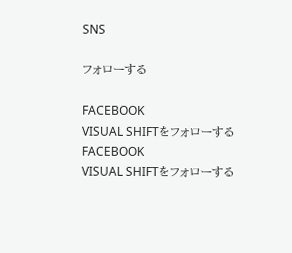SNS

フォローする

FACEBOOK
VISUAL SHIFTをフォローする
FACEBOOK
VISUAL SHIFTをフォローする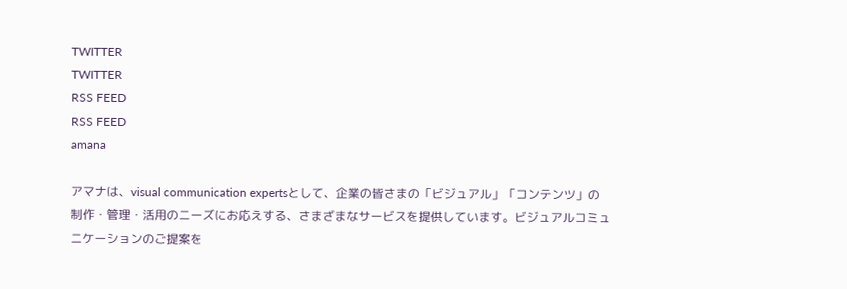TWITTER
TWITTER
RSS FEED
RSS FEED
amana

アマナは、visual communication expertsとして、企業の皆さまの「ビジュアル」「コンテンツ」の
制作・管理・活用のニーズにお応えする、さまざまなサービスを提供しています。ビジュアルコミュ
ニケーションのご提案を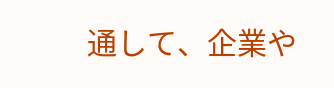通して、企業や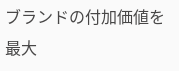ブランドの付加価値を最大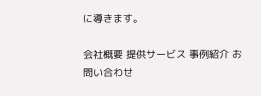に導きます。

会社概要 提供サービス 事例紹介 お問い合わせ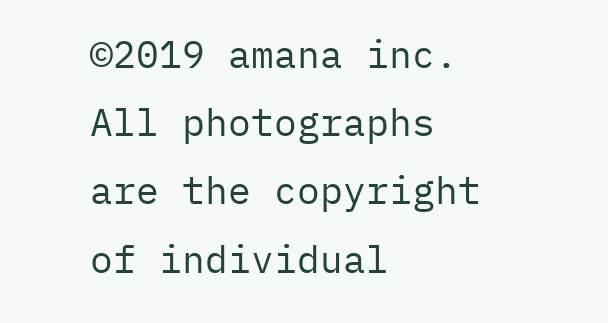©2019 amana inc. All photographs are the copyright of individual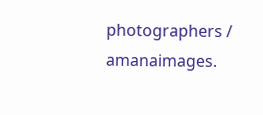photographers / amanaimages.